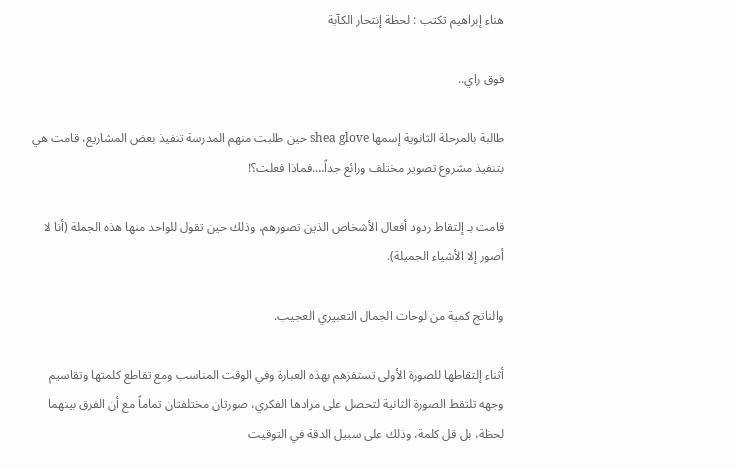هناء إبراهيم تكتب : لحظة إنتحار الكآبة

فوق راي..

طالبة بالمرحلة الثانوية إسمها shea glove حين طلبت منهم المدرسة تنفيذ بعض المشاريع، قامت هي بتنفيذ مشروع تصوير مختلف ورائع جداً….فماذا فعلت؟!

قامت بـ إلتقاط ردود أفعال الأشخاص الذين تصورهم، وذلك حين تقول للواحد منها هذه الجملة (أنا لا أصور إلا الأشياء الجميلة).

والناتج كمية من لوحات الجمال التعبيري العجيب.

أثناء إلتقاطها للصورة الأولى تستفزهم بهذه العبارة وفي الوقت المناسب ومع تقاطع كلمتها وتقاسيم وجهه تلتقط الصورة الثانية لتحصل على مرادها الفكري، صورتان مختلفتان تماماً مع أن الفرق بينهما لحظة، بل قل كلمة، وذلك على سبيل الدقة في التوقيت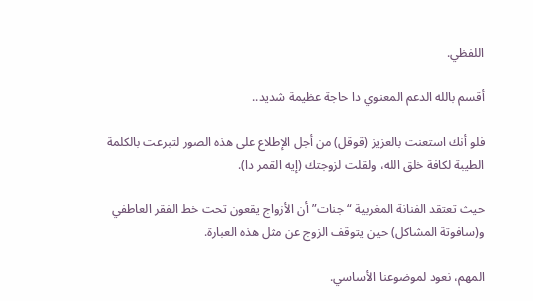اللفظي.

أقسم بالله الدعم المعنوي دا حاجة عظيمة شديد..

فلو أنك استعنت بالعزيز (قوقل) من أجل الإطلاع على هذه الصور لتبرعت بالكلمة الطيبة لكافة خلق الله، ولقلت لزوجتك (إيه القمر دا).

حيث تعتقد الفنانة المغربية “جنات” أن الأزواج يقعون تحت خط الفقر العاطفي و(سافوتة المشاكل) حين يتوقف الزوج عن مثل هذه العبارة.

المهم، نعود لموضوعنا الأساسي.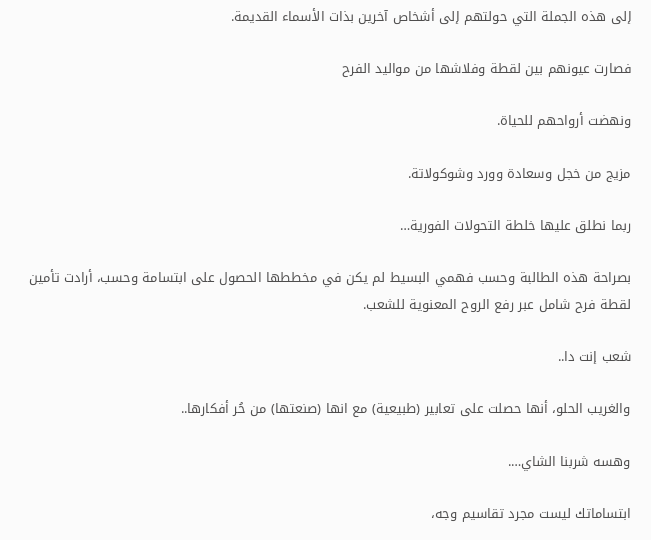إلى هذه الجملة التي حولتهم إلى أشخاص آخرين بذات الأسماء القديمة.

فصارت عيونهم بين لقطة وفلاشها من مواليد الفرح

ونهضت أرواحهم للحياة.

مزيج من خجل وسعادة وورد وشوكولاتة.

ربما نطلق عليها خلطة التحولات الفورية…

بصراحة هذه الطالبة وحسب فهمي البسيط لم يكن في مخططها الحصول على ابتسامة وحسب، أرادت تأمين لقطة فرح شامل عبر رفع الروح المعنوية للشعب.

شعب إنت دا..

والغريب الحلو، أنها حصلت على تعابير (طبيعية) مع انها (صنعتها) من حُر أفكارها..

وهسه شربنا الشاي….

ابتساماتك ليست مجرد تقاسيم وجه،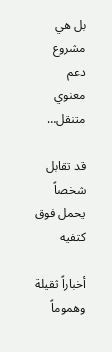بل هي مشروع دعم معنوي متنقل…

قد تقابل شخصاً يحمل فوق كتفيه

أخباراً ثقيلة وهموماً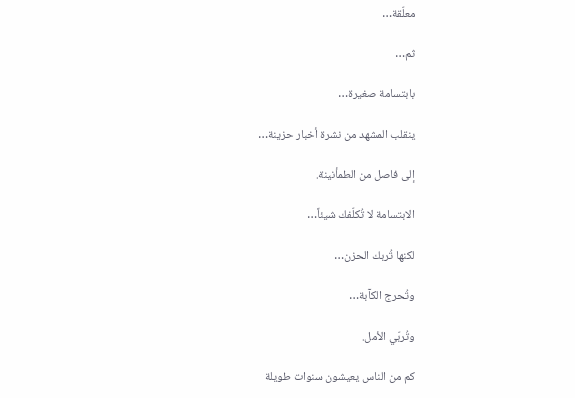معلّقة…

ثم…

بابتسامة صغيرة…

ينقلب المشهد من نشرة أخبار حزينة…

إلى فاصل من الطمأنينة.

الابتسامة لا تُكلّفك شيئاً…

لكنها تُربك الحزن…

وتُحرج الكآبة…

وتُربّي الأمل.

كم من الناس يعيشون سنوات طويلة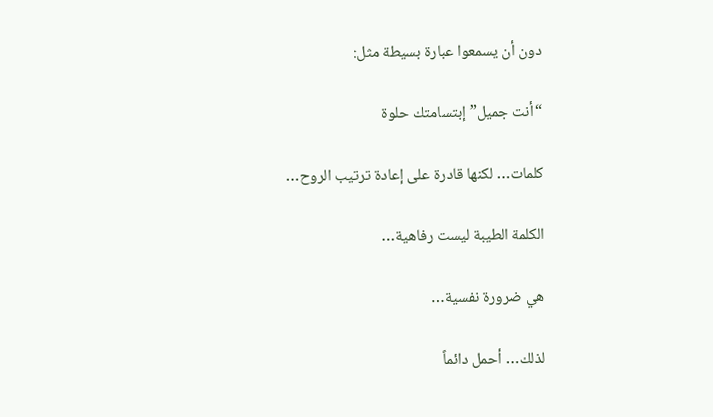دون أن يسمعوا عبارة بسيطة مثل:

“أنت جميل” إبتسامتك حلوة

كلمات… لكنها قادرة على إعادة ترتيب الروح…

الكلمة الطيبة ليست رفاهية…

هي ضرورة نفسية…

لذلك… أحمل دائماً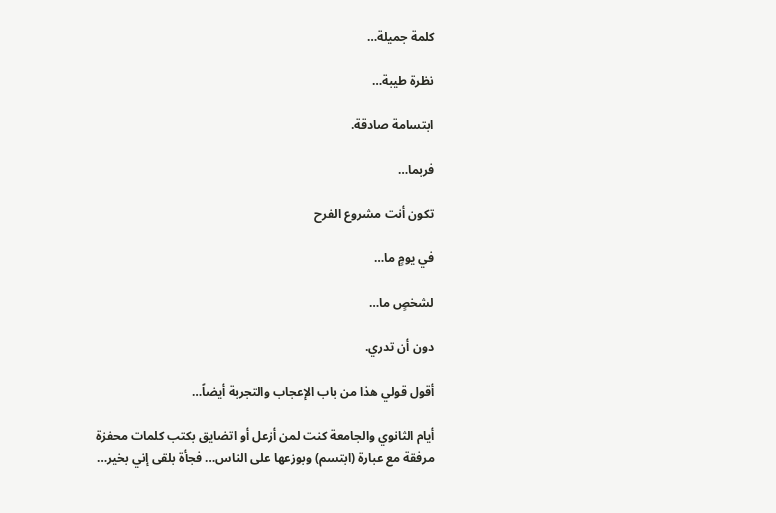كلمة جميلة…

نظرة طيبة…

ابتسامة صادقة.

فربما…

تكون أنت مشروع الفرح

في يومٍ ما…

لشخصٍ ما…

دون أن تدري.

أقول قولي هذا من باب الإعجاب والتجربة أيضاً…

أيام الثانوي والجامعة كنت لمن أزعل أو اتضايق بكتب كلمات محفزة مرفقة مع عبارة (ابتسم) وبوزعها على الناس… فجأة بلقى إني بخير…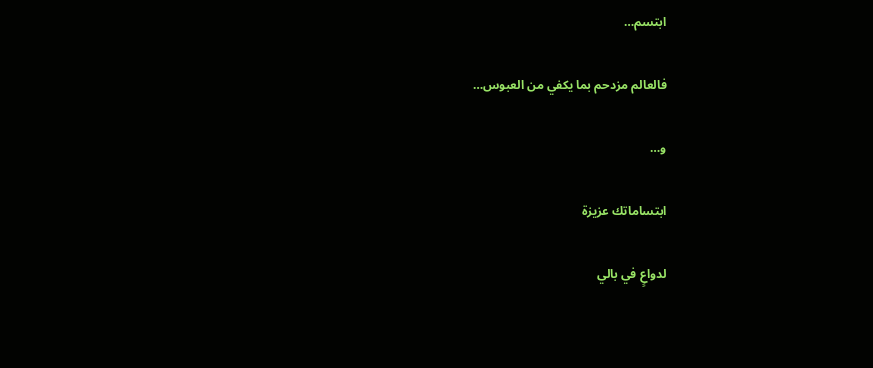ابتسم…

فالعالم مزدحم بما يكفي من العبوس…

و…

ابتساماتك عزيزة

لدواعٍ في بالي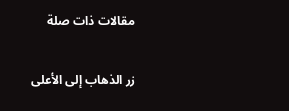مقالات ذات صلة

زر الذهاب إلى الأعلى